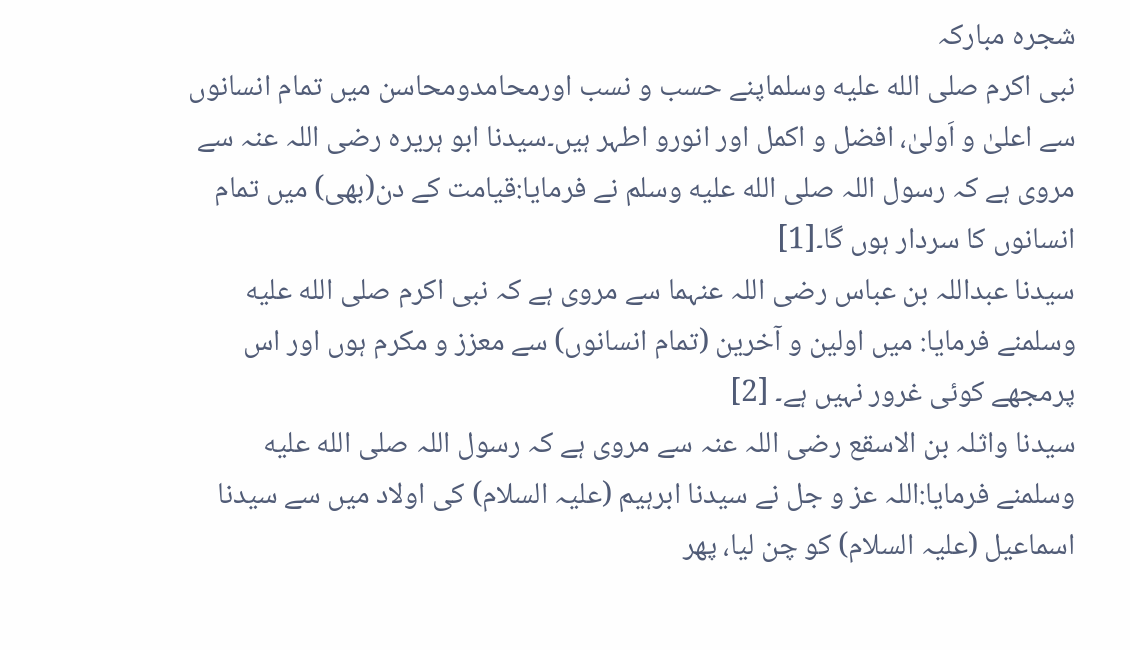شجرہ مبارکہ
نبی اکرم صلى الله عليه وسلماپنے حسب و نسب اورمحامدومحاسن میں تمام انسانوں سے اعلیٰ و اَولیٰ، افضل و اکمل اور انورو اطہر ہیں۔سیدنا ابو ہریرہ رضی اللہ عنہ سے مروی ہے کہ رسول اللہ صلى الله عليه وسلم نے فرمایا:قیامت کے دن(بھی) میں تمام انسانوں کا سردار ہوں گا۔[1]
سیدنا عبداللہ بن عباس رضی اللہ عنہما سے مروی ہے کہ نبی اکرم صلى الله عليه وسلمنے فرمایا: میں اولین و آخرین (تمام انسانوں) سے معزز و مکرم ہوں اور اس پرمجھے کوئی غرور نہیں ہے۔ [2]
سیدنا واثلہ بن الاسقع رضی اللہ عنہ سے مروی ہے کہ رسول اللہ صلى الله عليه وسلمنے فرمایا:اللہ عز و جل نے سیدنا ابرہیم (علیہ السلام) کی اولاد میں سے سیدنا اسماعیل (علیہ السلام) کو چن لیا، پھر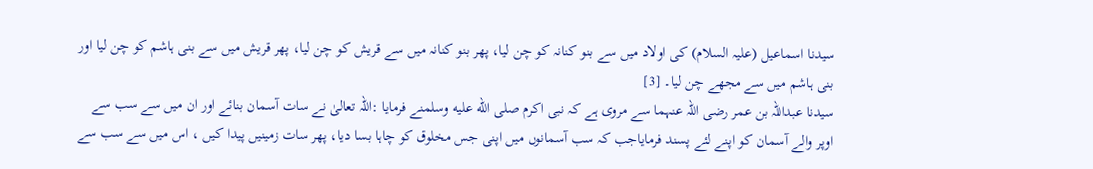سیدنا اسماعیل (علیہ السلام) کی اولاد میں سے بنو کنانہ کو چن لیا، پھر بنو کنانہ میں سے قریش کو چن لیا، پھر قریش میں سے بنی ہاشم کو چن لیا اور بنی ہاشم میں سے مجھے چن لیا۔ [3]
سیدنا عبداللہ بن عمر رضی اللہ عنہما سے مروی ہے کہ نبی اکرم صلى الله عليه وسلمنے فرمایا :اللہ تعالیٰ نے سات آسمان بنائے اور ان میں سے سب سے اوپر والے آسمان کو اپنے لئے پسند فرمایاجب کہ سب آسمانوں میں اپنی جس مخلوق کو چاہا بسا دیا، پھر سات زمینیں پیدا کیں ، اس میں سے سب سے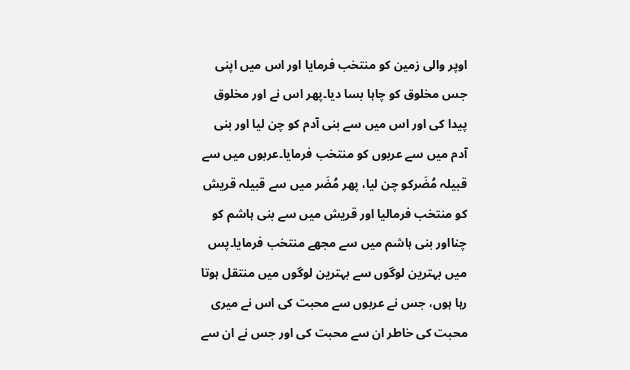اوپر والی زمین کو منتخب فرمایا اور اس میں اپنی جس مخلوق کو چاہا بسا دیا۔پھر اس نے اور مخلوق پیدا کی اور اس میں سے بنی آدم کو چن لیا اور بنی آدم میں سے عربوں کو منتخب فرمایا۔عربوں میں سے قبیلہ مُضَرکو چن لیا، پھر مُضَر میں سے قبیلہ قریش کو منتخب فرمالیا اور قریش میں سے بنی ہاشم کو چنااور بنی ہاشم میں سے مجھے منتخب فرمایا۔پس میں بہترین لوگوں سے بہترین لوگوں میں منتقل ہوتا رہا ہوں، جس نے عربوں سے محبت کی اس نے میری محبت کی خاطر ان سے محبت کی اور جس نے ان سے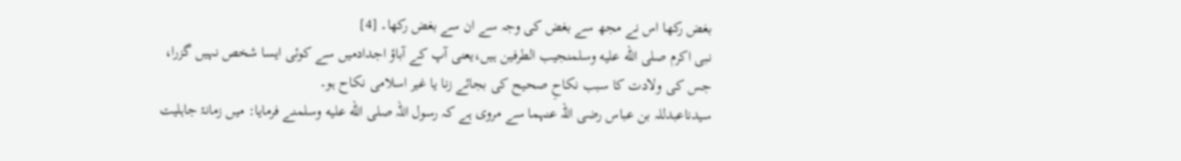بغض رکھا اس نے مجھ سے بغض کی وجہ سے ان سے بغض رکھا۔ [4]
نبی اکرم صلى الله عليه وسلمنجیب الطرفین ہیں،یعنی آپ کے آباؤ اجدادمیں سے کوئی ایسا شخص نہیں گزرا، جس کی ولادت کا سبب نکاحِ صحیح کی بجائے زنا یا غیر اسلامی نکاح ہو۔
سیدناعبدللہ بن عباس رضی اللہ عنہما سے مروی ہے کہ رسول اللہ صلى الله عليه وسلمنے فرمایا: میں زمانۂ جاہلیت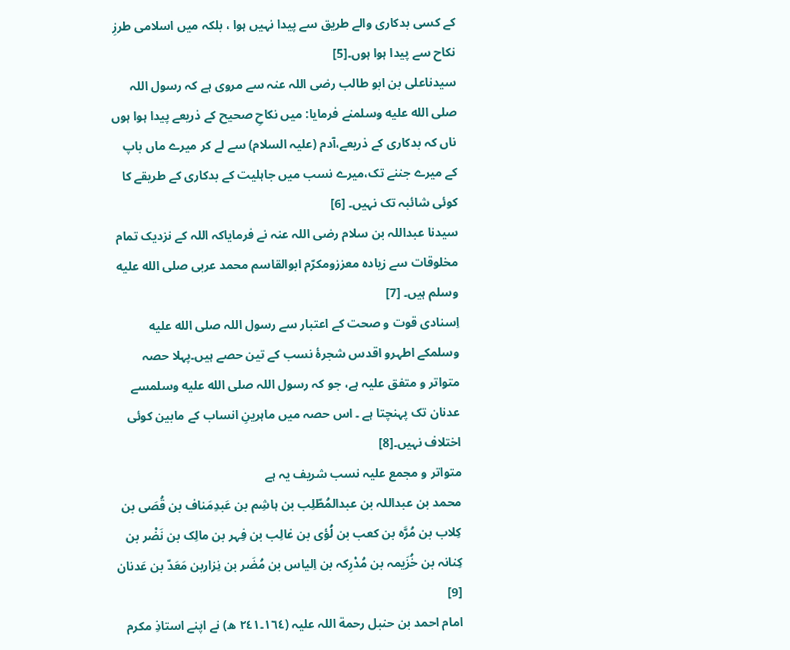کے کسی بدکاری والے طریق سے پیدا نہیں ہوا ، بلکہ میں اسلامی طرزِ نکاح سے پیدا ہوا ہوں۔[5]
سیدناعلی بن ابو طالب رضی اللہ عنہ سے مروی ہے کہ رسول اللہ صلى الله عليه وسلمنے فرمایا: میں نکاحِ صحیح کے ذریعے پیدا ہوا ہوں ناں کہ بدکاری کے ذریعے،آدم (علیہ السلام) سے لے کر میرے ماں باپ کے میرے جننے تک،میرے نسب میں جاہلیت کے بدکاری کے طریقے کا کوئی شائبہ تک نہیں۔ [6]
سیدنا عبداللہ بن سلام رضی اللہ عنہ نے فرمایاکہ اللہ کے نزدیک تمام مخلوقات سے زیادہ معززومکرّم ابوالقاسم محمد عربی صلى الله عليه وسلم ہیں۔ [7]
اِسنادی قوت و صحت کے اعتبار سے رسول اللہ صلى الله عليه وسلمکے اطہرو اقدس شجرۂ نسب کے تین حصے ہیں۔پہلا حصہ متواتر و متفق علیہ ہے، جو کہ رسول اللہ صلى الله عليه وسلمسے عدنان تک پہنچتا ہے ۔ اس حصہ میں ماہرینِ انساب کے مابین کوئی اختلاف نہیں۔[8]
متواتر و مجمع علیہ نسب شریف یہ ہے
محمد بن عبداللہ بن عبدالمُطّلِب بن ہاشِم بن عَبدِمَناف بن قُصَی بن کِلاب بن مُرَّہ بن کعب بن لُؤی بن غالِب بن فِہر بن مالِک بن نَضْر بن کِنانہ بن خُزَیمہ بن مُدْرِکہ بن اِلیاس بن مُضَر بن نِزاربن مَعَدّ بن عَدنان [9]
امام احمد بن حنبل رحمة اللہ علیہ (١٦٤۔٢٤١ ھ) نے اپنے استاذِ مکرم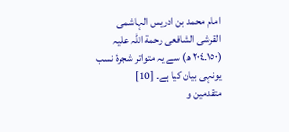امام محمد بن ادریس الہاشمی القرشی الشافعی رحمة اللہ علیہ (١٥٠۔٢٠٤ ھ) سے یہ متواتر شجرۂ نسب یونہی بیان کیا ہے۔ [10]
متقدمین و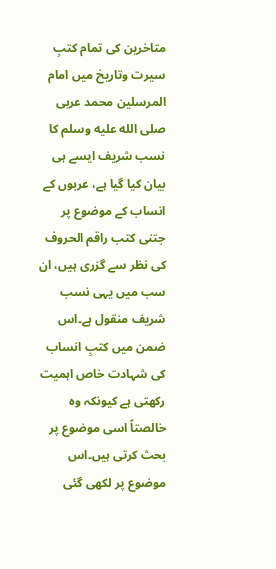متاخرین کی تمام کتبِ سیرت وتاریخ میں امام المرسلین محمد عربی صلى الله عليه وسلم کا نسب شریف ایسے ہی بیان کیا گیا ہے، عربوں کے انساب کے موضوع پر جتنی کتب راقم الحروف کی نظر سے گزری ہیں، ان سب میں یہی نسب شریف منقول ہے۔اس ضمن میں کتبِ انساب کی شہادت خاص اہمیت رکھتی ہے کیونکہ وہ خالصتاً اسی موضوع پر بحث کرتی ہیں۔اس موضوع پر لکھی گئی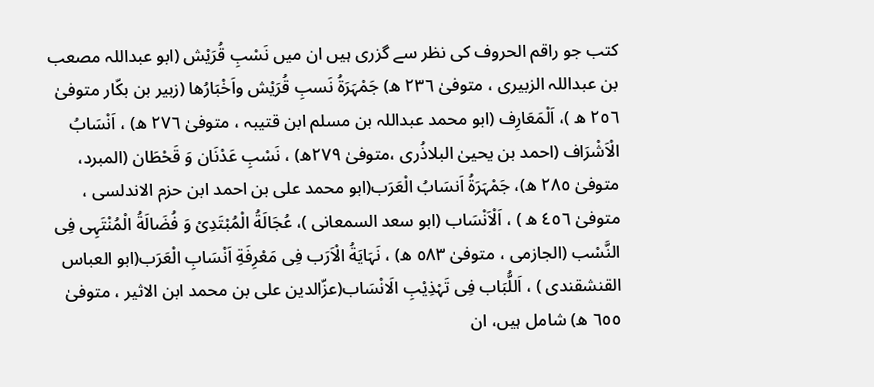کتب جو راقم الحروف کی نظر سے گزری ہیں ان میں نَسْبِ قُرَیْش (ابو عبداللہ مصعب بن عبداللہ الزبیری ، متوفیٰ ٢٣٦ ھ) جَمْہَرَةُ نَسبِ قُرَیْش واَخْبَارُھا (زبیر بن بکّار متوفیٰ ٢٥٦ ھ )، اَلْمَعَارِف (ابو محمد عبداللہ بن مسلم ابن قتیبہ ، متوفیٰ ٢٧٦ ھ) ، اَنْسَابُ الْاَشْرَاف (احمد بن یحییٰ البلاذُری ،متوفیٰ ٢٧٩ھ) ، نَسْبِ عَدْنَان وَ قَحْطَان (المبرد، متوفیٰ ٢٨٥ ھ)، جَمْہَرَةُ اَنسَابُ الْعَرَب(ابو محمد علی بن احمد ابن حزم الاندلسی ، متوفیٰ ٤٥٦ ھ ) ، اَلْاَنْسَاب (ابو سعد السمعانی )، عُجَالَةُ الْمُبْتَدِیْ وَ فُضَالَةُ الْمُنْتَہِی فِی النَّسْب (الجازمی ، متوفیٰ ٥٨٣ ھ) ، نَہَایَةُ الْاَرَب فِی مَعْرِفَةِ اَنْسَابِ الْعَرَب(ابو العباس القنشقندی ) ، اَللُّبَاب فِی تَہْذِیْبِ الَانْسَاب(عزّالدین علی بن محمد ابن الاثیر ، متوفیٰ ٦٥٥ ھ) شامل ہیں، ان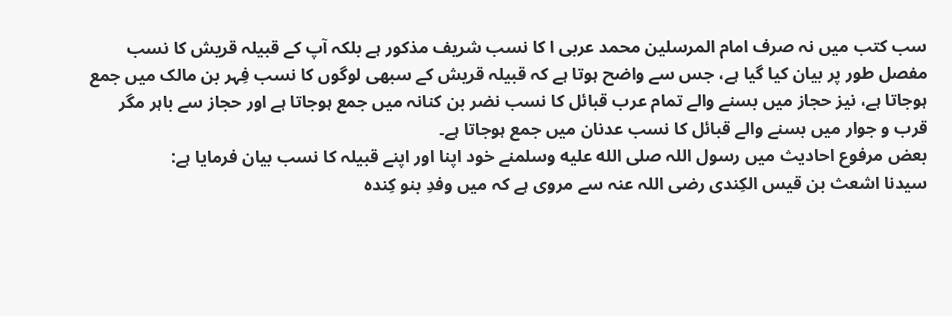سب کتب میں نہ صرف امام المرسلین محمد عربی ا کا نسب شریف مذکور ہے بلکہ آپ کے قبیلہ قریش کا نسب مفصل طور پر بیان کیا گیا ہے، جس سے واضح ہوتا ہے کہ قبیلہ قریش کے سبھی لوگوں کا نسب فِہر بن مالک میں جمع ہوجاتا ہے، نیز حجاز میں بسنے والے تمام عرب قبائل کا نسب نضر بن کنانہ میں جمع ہوجاتا ہے اور حجاز سے باہر مگر قرب و جوار میں بسنے والے قبائل کا نسب عدنان میں جمع ہوجاتا ہے۔
بعض مرفوع احادیث میں رسول اللہ صلى الله عليه وسلمنے خود اپنا اور اپنے قبیلہ کا نسب بیان فرمایا ہے:
سیدنا اشعث بن قیس الکِندی رضی اللہ عنہ سے مروی ہے کہ میں وفدِ بنو کِندہ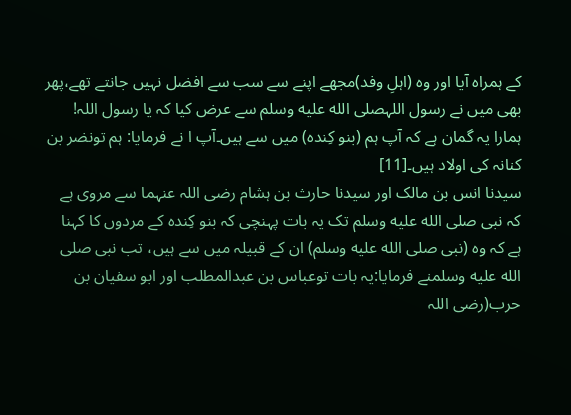کے ہمراہ آیا اور وہ (اہلِ وفد)مجھے اپنے سے سب سے افضل نہیں جانتے تھے،پھر بھی میں نے رسول اللہصلى الله عليه وسلم سے عرض کیا کہ یا رسول اللہ! ہمارا یہ گمان ہے کہ آپ ہم (بنو کِندہ) میں سے ہیں۔آپ ا نے فرمایا: ہم تونضر بن کنانہ کی اولاد ہیں۔[11]
سیدنا انس بن مالک اور سیدنا حارث بن ہشام رضی اللہ عنہما سے مروی ہے کہ نبی صلى الله عليه وسلم تک یہ بات پہنچی کہ بنو کِندہ کے مردوں کا کہنا ہے کہ وہ (نبی صلى الله عليه وسلم) ان کے قبیلہ میں سے ہیں، تب نبی صلى الله عليه وسلمنے فرمایا:یہ بات توعباس بن عبدالمطلب اور ابو سفیان بن حرب(رضی اللہ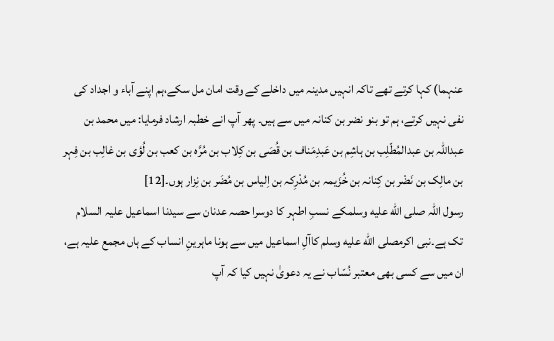عنہما) کہا کرتے تھے تاکہ انہیں مدینہ میں داخلے کے وقت امان مل سکے،ہم اپنے آباء و اجداد کی نفی نہیں کرتے، ہم تو بنو نضر بن کنانہ میں سے ہیں۔ پھر آپ انے خطبہ ارشاد فرمایا: میں محمد بن عبداللہ بن عبدالمُطّلِب بن ہاشِم بن عَبدِمَناف بن قُصَی بن کِلاب بن مُرَّہ بن کعب بن لُؤی بن غالِب بن فِہر بن مالِک بن نَضْر بن کِنانہ بن خُزَیمہ بن مُدْرِکہ بن اِلیاس بن مُضَر بن نِزار ہوں۔[12]
رسول اللہ صلى الله عليه وسلمکے نسبِ اطہر کا دوسرا حصہ عدنان سے سیدنا اسماعیل علیہ السلام تک ہے۔نبی اکرمصلى الله عليه وسلم کاآلِ اسماعیل میں سے ہونا ماہرینِ انساب کے ہاں مجمع علیہ ہے، ان میں سے کسی بھی معتبر نُسّاب نے یہ دعویٰ نہیں کیا کہ آپ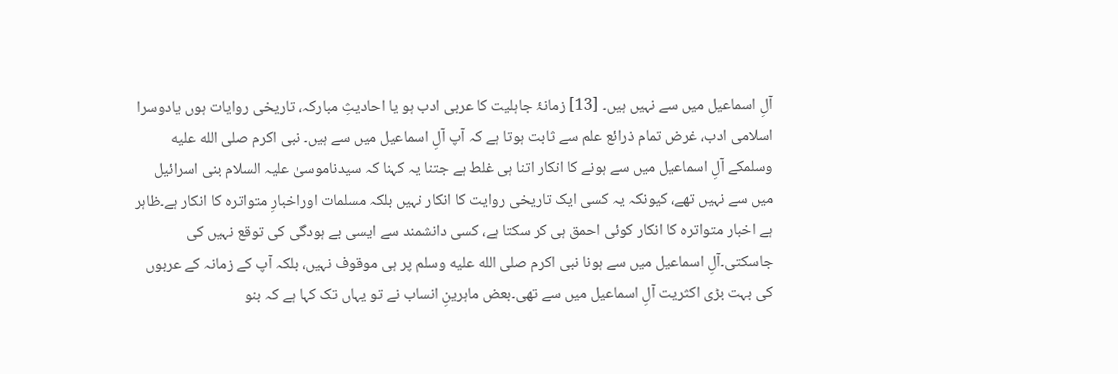آلِ اسماعیل میں سے نہیں ہیں۔ [13] زمانۂ جاہلیت کا عربی ادب ہو یا احادیثِ مبارکہ، تاریخی روایات ہوں یادوسرا اسلامی ادب، غرض تمام ذرائع علم سے ثابت ہوتا ہے کہ آپ آلِ اسماعیل میں سے ہیں۔ نبی اکرم صلى الله عليه وسلمکے آلِ اسماعیل میں سے ہونے کا انکار اتنا ہی غلط ہے جتنا یہ کہنا کہ سیدناموسیٰ علیہ السلام بنی اسرائیل میں سے نہیں تھے، کیونکہ یہ کسی ایک تاریخی روایت کا انکار نہیں بلکہ مسلمات اوراخبارِ متواترہ کا انکار ہے۔ظاہر ہے اخبار متواترہ کا انکار کوئی احمق ہی کر سکتا ہے، کسی دانشمند سے ایسی بے ہودگی کی توقع نہیں کی جاسکتی۔آلِ اسماعیل میں سے ہونا نبی اکرم صلى الله عليه وسلم پر ہی موقوف نہیں، بلکہ آپ کے زمانہ کے عربوں کی بہت بڑی اکثریت آلِ اسماعیل میں سے تھی۔بعض ماہرینِ انساب نے تو یہاں تک کہا ہے کہ بنو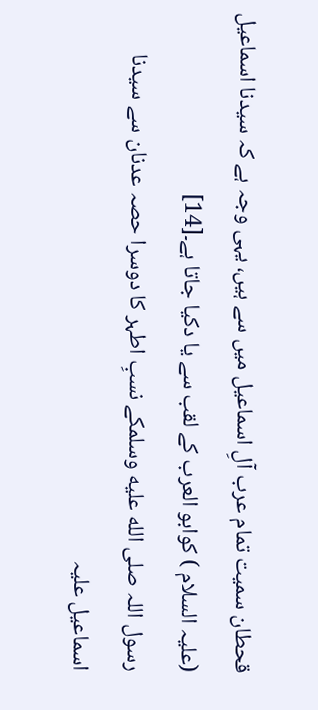قحطان سمیت تمام عرب آلِ اسماعیل میں سے ہیں، یہی وجہ ہے کہ سیدنا اسماعیل (علیہ السلام ) کوابو العرب کے لقب سے یا دکیا جاتا ہے۔[14]
رسول اللہ صلى الله عليه وسلمکے نسبِ اطہر کا دوسرا حصہ عدنان سے سیدنا اسماعیل علیہ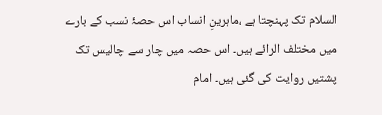السلام تک پہنچتا ہے ،ماہرینِ انساب اس حصۂ نسب کے بارے میں مختلف الرائے ہیں۔ اس حصہ میں چار سے چالیس تک پشتیں روایت کی گئی ہیں۔ امام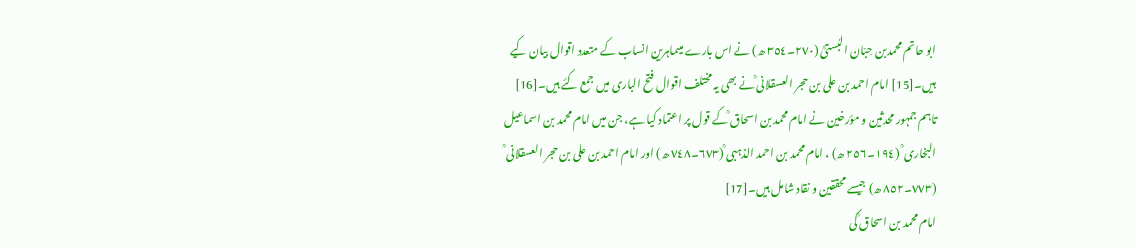ابو حاتم محمدبن حِبّان البُستیؒ (٢٧٠۔٣٥٤ ھ) نے اس بارے میںماہرین انساب کے متعدد اقوال بیان کیے ہیں۔[15] امام احمد بن علی بن حجر العسقلانی ؒنے بھی یہ مختلف اقوال فتح الباری میں جمع کئے ہیں۔[16]
تاہم جمہور محدثین و مؤرخین نے امام محمد بن اسحاق ؒکے قول پر اعتماد کیا ہے، جن میں امام محمد بن اسماعیل البخاری ؒ (١٩٤۔٢٥٦ ھ) ، امام محمد بن احمد الذہبی ؒ(٦٧٣۔٧٤٨ ھ) اور امام احمد بن علی بن حجر العسقلانی ؒ (٧٧٣۔٨٥٢ ھ) جیسے محققین و نقاد شامل ہیں۔[17]
امام محمد بن اسحاق ؒکی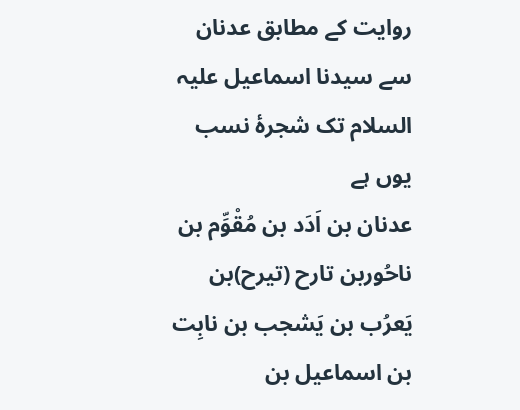روایت کے مطابق عدنان سے سیدنا اسماعیل علیہ السلام تک شجرۂ نسب یوں ہے
عدنان بن اَدَد بن مُقْوِّم بن ناحُوربن تارح (تیرح)بن یَعرُب بن یَشجب بن نابِت بن اسماعیل بن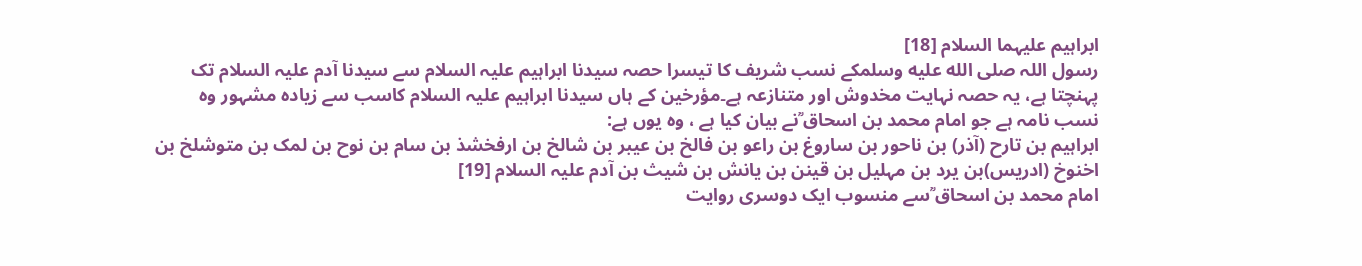ابراہیم علیہما السلام [18]
رسول اللہ صلى الله عليه وسلمکے نسب شریف کا تیسرا حصہ سیدنا ابراہیم علیہ السلام سے سیدنا آدم علیہ السلام تک پہنچتا ہے، یہ حصہ نہایت مخدوش اور متنازعہ ہے۔مؤرخین کے ہاں سیدنا ابراہیم علیہ السلام کاسب سے زیادہ مشہور وہ نسب نامہ ہے جو امام محمد بن اسحاق ؒنے بیان کیا ہے ، وہ یوں ہے:
ابراہیم بن تارح (آذر) بن ناحور بن ساروغ بن راعو بن فالخ بن عیبر بن شالخ بن ارفخشذ بن سام بن نوح بن لمک بن متوشلخ بن اخنوخ (ادریس)بن یرد بن مہلیل بن قینن بن یانش بن شیث بن آدم علیہ السلام [19]
امام محمد بن اسحاق ؒسے منسوب ایک دوسری روایت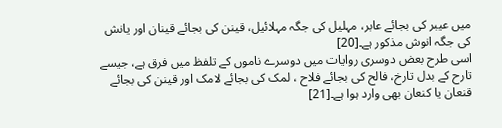میں عیبر کی بجائے عابر، مہلیل کی جگہ مہلائیل، قینن کی بجائے قینان اور یانش کی جگہ انوش مذکور ہے۔[20]
اسی طرح بعض دوسری روایات میں دوسرے ناموں کے تلفظ میں فرق ہے، جیسے تارح کے بدل تارخ، فالح کی بجائے فلاح ، لمک کی بجائے لامک اور قینن کی بجائے قنعان یا کنعان بھی وارد ہوا ہے۔[21]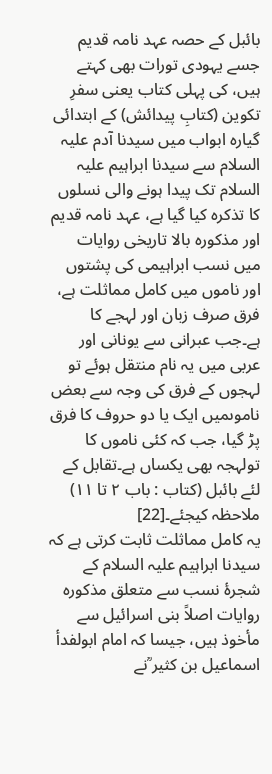بائبل کے حصہ عہد نامہ قدیم جسے یہودی تورات بھی کہتے ہیں، کی پہلی کتاب یعنی سفرِ تکوین (کتابِ پیدائش) کے ابتدائی گیارہ ابواب میں سیدنا آدم علیہ السلام سے سیدنا ابراہیم علیہ السلام تک پیدا ہونے والی نسلوں کا تذکرہ کیا گیا ہے، عہد نامہ قدیم اور مذکورہ بالا تاریخی روایات میں نسب ابراہیمی کی پشتوں اور ناموں میں کامل مماثلت ہے، فرق صرف زبان اور لہجے کا ہے۔جب عبرانی سے یونانی اور عربی میں یہ نام منتقل ہوئے تو لہجوں کے فرق کی وجہ سے بعض ناموںمیں ایک یا دو حروف کا فرق پڑ گیا، جب کہ کئی ناموں کا تولہجہ بھی یکساں ہے۔تقابل کے لئے بائبل (کتاب : باب ٢ تا ١١) ملاحظہ کیجئے۔[22]
یہ کامل مماثلت ثابت کرتی ہے کہ سیدنا ابراہیم علیہ السلام کے شجرۂ نسب سے متعلق مذکورہ روایات اصلاً بنی اسرائیل سے مأخوذ ہیں، جیسا کہ امام ابولفدأ اسماعیل بن کثیر ؒنے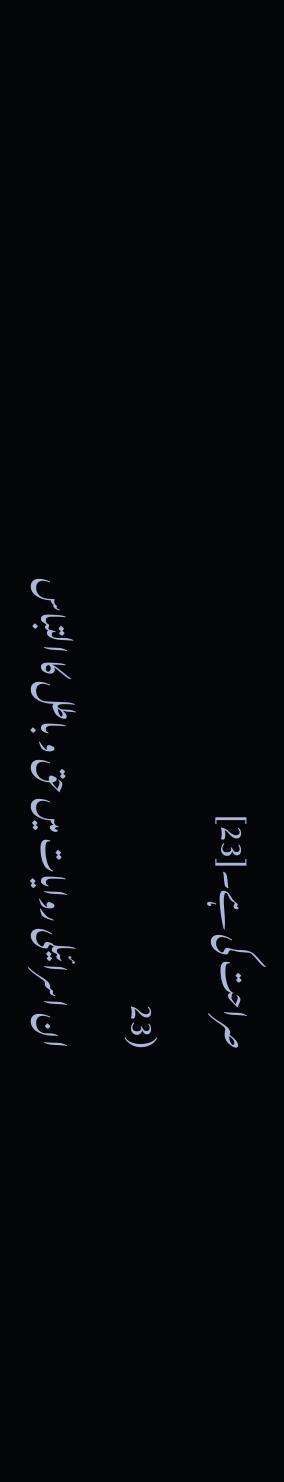صراحت کی ہے۔[23]
(23
ان اسرائیلی روایات میں حق و باطل کا التباس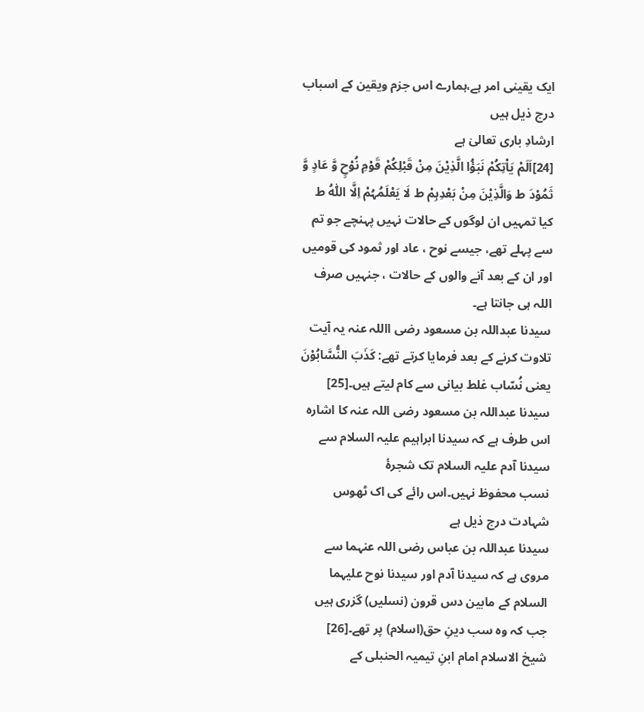ایک یقینی امر ہے،ہمارے اس جزم ویقین کے اسباب درج ذیل ہیں
ارشادِ باری تعالیٰ ہے
[24]اَلَمْ یَاْتِکُمْ نَبَؤُا الَّذِیْنَ مِنْ قَبْلِکُمْ قَوْمِ نُوْحٍ وَّ عَادٍ وَّ ثَمُوْدَ ط وَالَّذِیْنَ مِنْ بَعْدِہِمْ ط لَا یَعْلَمُہُمْ اِلَّا اللّٰہُ ط
کیا تمہیں ان لوگوں کے حالات نہیں پہنچے جو تم سے پہلے تھے، جیسے نوح ، عاد اور ثمود کی قومیں اور ان کے بعد آنے والوں کے حالات ، جنہیں صرف اللہ ہی جانتا ہے۔
سیدنا عبداللہ بن مسعود رضی االلہ عنہ یہ آیت تلاوت کرنے کے بعد فرمایا کرتے تھے: کَذَبَ النُّسَّابُوْنَ یعنی نُسّاب غلط بیانی سے کام لیتے ہیں۔[25]
سیدنا عبداللہ بن مسعود رضی اللہ عنہ کا اشارہ اس طرف ہے کہ سیدنا ابراہیم علیہ السلام سے سیدنا آدم علیہ السلام تک شجرۂ
نسب محفوظ نہیں۔اس رائے کی اک ٹھوس شہادت درج ذیل ہے
سیدنا عبداللہ بن عباس رضی اللہ عنہما سے مروی ہے کہ سیدنا آدم اور سیدنا نوح علیہما السلام کے مابین دس قرون (نسلیں) گزری ہیں جب کہ وہ سب دینِ حق(اسلام) پر تھے۔[26]
شیخ الاسلام امام ابنِ تیمیہ الحنبلی کے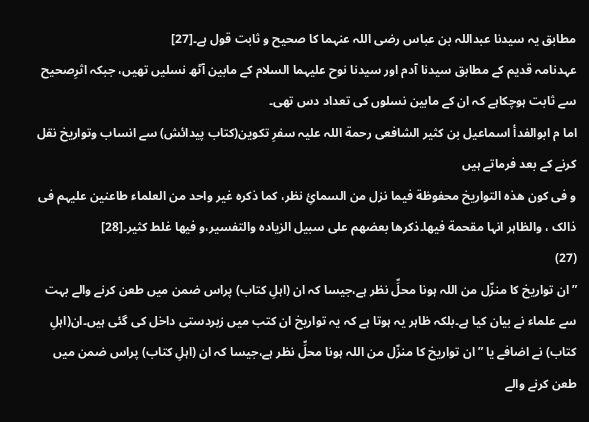مطابق یہ سیدنا عبداللہ بن عباس رضی اللہ عنہما کا صحیح و ثابت قول ہے۔[27]
عہدنامہ قدیم کے مطابق سیدنا آدم اور سیدنا نوح علیہما السلام کے مابین آٹھ نسلیں تھیں، جبکہ اثرِصحیح سے ثابت ہوچکاہے کہ ان کے مابین نسلوں کی تعداد دس تھی۔
اما م ابوالفدأ اسماعیل بن کثیر الشافعی رحمة اللہ علیہ سفرِ تکوین(کتاب پیدائش) سے انساب وتواریخ نقل کرنے کے بعد فرماتے ہیں
و فی کون ھذہ التواریخ محفوظة فیما نزل من السمائِ نظر، کما ذکرہ غیر واحد من العلماء طاعنین علیہم فی ذالک ، والظاہر انہا مقحمة فیھا۔ذکرھا بعضھم علی سبیل الزیادہ والتفسیر،و فیھا غلط کثیر۔[28]
(27)
”ان تواریخ کا منزّل من اللہ ہونا محلِّ نظر ہے،جیسا کہ ان (اہلِ کتاب) پراس ضمن میں طعن کرنے والے بہت سے علماء نے بیان کیا ہے۔بلکہ ظاہر یہ ہوتا ہے کہ یہ تواریخ ان کتب میں زبردستی داخل کی گئی ہیں۔ان(اہلِ کتاب) نے اضافے یا ”ان تواریخ کا منزّل من اللہ ہونا محلِّ نظر ہے،جیسا کہ ان (اہلِ کتاب) پراس ضمن میں طعن کرنے والے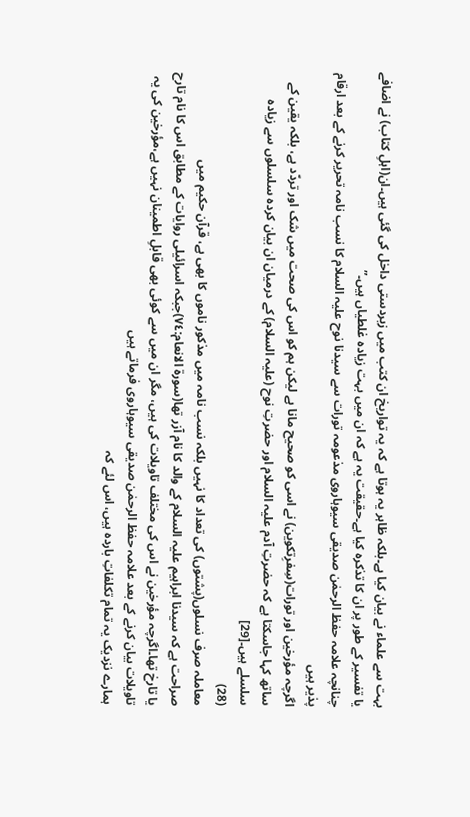بہت سے علماء نے بیان کیا ہے۔بلکہ ظاہر یہ ہوتا ہے کہ یہ تواریخ ان کتب میں زبردستی داخل کی گئی ہیں۔ان(اہلِ کتاب) نے اضافے یا تفسیر کے طور پر ان کا تذکرہ کیا ہے۔حقیقت یہ ہے کہ ان میں بہت زیادہ غلطیاں ہیں۔”
چنانچہ علامہ حفظ الرحمٰن صدیقی سیوہاروی مذعومہ تورات سے سیدنا نوح علیہ السلام کا نسب نامہ تحریر کرنے کے بعد ارقام پذیر ہیں
اگرچہ مؤرخین اور تورات(سِفرِتکوین) نے اسی کو صحیح مانا ہے لیکن ہم کو اس کی صحت میں شک اور تردّد ہے، بلکہ یقین کے ساتھ کہا جاسکتا ہے کہ حضرتِ آدم علیہ السلام اور حضرتِ نوح (علیہ السلام) کے درمیان ان بیان کردہ سلسلوں سے زیادہ سلسلے ہیں۔[29]
(28)
معاملہ صرف نسلوں(پشتوں) کی تعداد کا نہیں بلکہ نسب نامہ میں مذکور ناموں کا بھی ہے، قرآن حکیم میں
صراحت ہے کہ سیدنا ابراہیم علیہ السلام کے والد کا نام آزر تھا(سورة الانعام:٧٤)جبکہ اسرائیلی روایات کے مطابق اس کا نام تارح یا تارخ تھا۔اگرچہ مؤرخین نے اس کی مختلف تاویلات کی ہیں، مگر ان میں سے کوئی بھی قابلِ اطمینان نہیں ہے،مؤرخین کی یہ تاویلات بیان کرنے کے بعد علامہ حفظ الرحمٰن صدیقی سیوہاروی فرماتے ہیں
ہمارے نزدیک یہ تمام تکلفاتِ باردہ ہیں، اس لئے کہ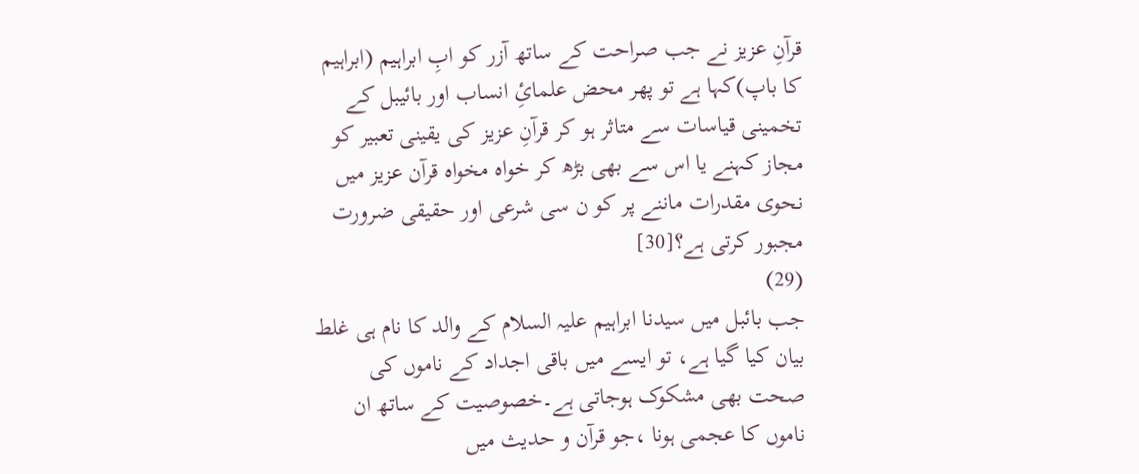قرآنِ عزیز نے جب صراحت کے ساتھ آزر کو ابِ ابراہیم (ابراہیم کا باپ)کہا ہے تو پھر محض علمائِ انساب اور بائیبل کے تخمینی قیاسات سے متاثر ہو کر قرآنِ عزیز کی یقینی تعبیر کو مجاز کہنے یا اس سے بھی بڑھ کر خواہ مخواہ قرآن عزیز میں نحوی مقدرات ماننے پر کو ن سی شرعی اور حقیقی ضرورت مجبور کرتی ہے؟[30]
(29)
جب بائبل میں سیدنا ابراہیم علیہ السلام کے والد کا نام ہی غلط بیان کیا گیا ہے، تو ایسے میں باقی اجداد کے ناموں کی صحت بھی مشکوک ہوجاتی ہے۔خصوصیت کے ساتھ ان ناموں کا عجمی ہونا ،جو قرآن و حدیث میں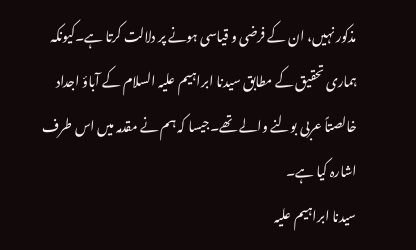مذکور نہیں، ان کے فرضی و قیاسی ہونے پر دلالت کرتا ہے۔کیونکہ ہماری تحقیق کے مطابق سیدنا ابراہیم علیہ السلام کے آباؤ اجداد خالصتاً عربی بولنے والے تھے۔جیسا کہ ہم نے مقدمہ میں اس طرف اشارہ کیا ہے۔
سیدنا ابراہیم علیہ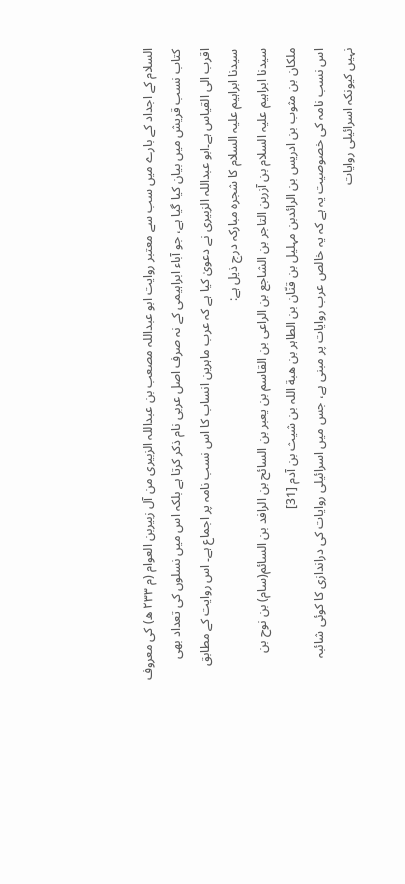السلام کے اجداد کے بارے میں سب سے معتبر روایت ابو عبداللہ مصعب بن عبداللہ الزبیری من آل زبیربن العوام (م ٢٣٣ ھ) کی معروف کتاب نسب قریش میں بیان کیا گیا ہے، جو آباء ابراہیمی کے نہ صرف اصل عربی نام ذکر کرتا ہے بلکہ اس میں نسلوں کی تعداد بھی اقرب الی القیاس ہے۔ابو عبداللہ الزبیری نے دعویٰ کیا ہے کہ عرب ماہرین انساب کا اس نسب نامہ پر اجماع ہے۔ اس روایت کے مطابق سیدنا ابراہیم علیہ السلام کا شجرہ مبارکہ درج ذیل ہے:
سیدنا ابراہیم علیہ السلام بن آزربن التاجر بن الشاجع بن الراعی بن القاسم بن یعبر بن السائح بن الرافد بن السائم(سام) بن نوح بن ملکان بن مثوب بن ادریس بن الرائدبن مہلیل بن قنّان بن الطاہر بن ھبة اللہ بن شیث بن آدم [31]
اس نسب نامہ کی خصوصیت یہ ہے کہ یہ خالص عرب روایات پر مبنی ہے، جس میں اسرائیلی روایات کی دراندازی کا کوئی شائبہ نہیں کیونکہ اسرائیلی روایات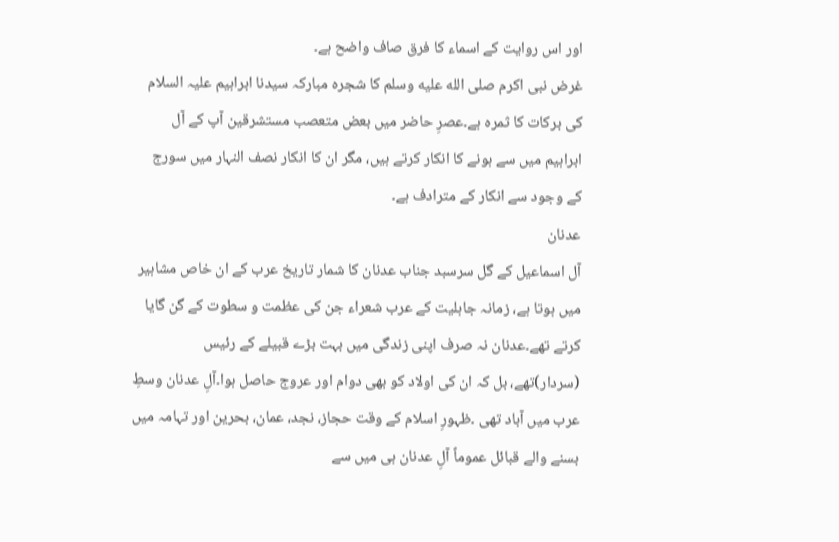اور اس روایت کے اسماء کا فرق صاف واضح ہے۔
غرض نبی اکرم صلى الله عليه وسلم کا شجرہ مبارکہ سیدنا ابراہیم علیہ السلام کی برکات کا ثمرہ ہے۔عصرِ حاضر میں بعض متعصب مستشرقین آپ کے آل ابراہیم میں سے ہونے کا انکار کرتے ہیں، مگر ان کا انکار نصف النہار میں سورج کے وجود سے انکار کے مترادف ہے۔
عدنان
آل اسماعیل کے گل سرسبد جناب عدنان کا شمار تاریخ عرب کے ان خاص مشاہیر میں ہوتا ہے، زمانہ جاہلیت کے عرب شعراء جن کی عظمت و سطوت کے گن گایا کرتے تھے۔عدنان نہ صرف اپنی زندگی میں بہت بڑے قبیلے کے رئیس (سردار)تھے، بل کہ ان کی اولاد کو بھی دوام اور عروج حاصل ہوا۔آلِ عدنان وسطِ عرب میں آباد تھی ۔ظہورِ اسلام کے وقت حجاز، نجد، عمان، بحرین اور تہامہ میں بسنے والے قبائل عموماً آلِ عدنان ہی میں سے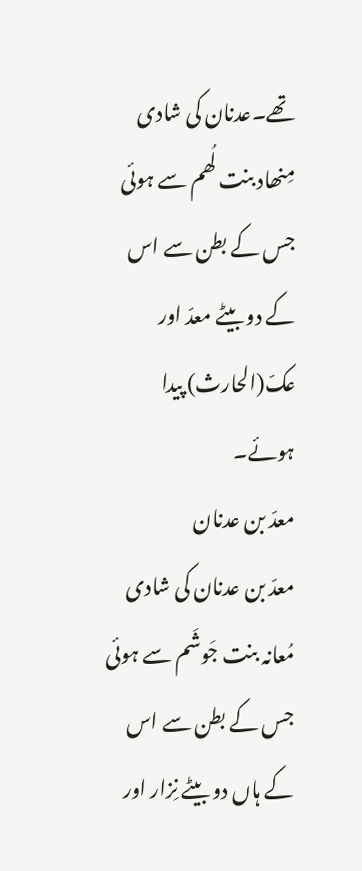تھے۔عدنان کی شادی مِنھاد بنت لُھم سے ہوئی جس کے بطن سے اس کے دو بیٹے معدّ اور عکّ(الحارث) پیدا ہوئے۔
معدّ بن عدنان
معدّ بن عدنان کی شادی مُعانہ بنت جَوشَم سے ہوئی جس کے بطن سے اس کے ہاں دو بیٹے نِزار اور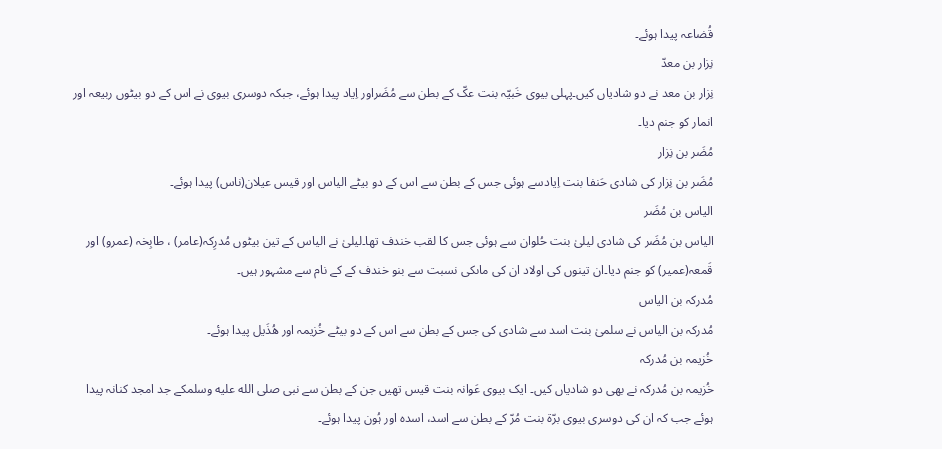قُضاعہ پیدا ہوئے۔
نِزار بن معدّ
نِزار بن معد نے دو شادیاں کیں۔پہلی بیوی خَبیّہ بنت عکّ کے بطن سے مُضَراور اِیاد پیدا ہوئے، جبکہ دوسری بیوی نے اس کے دو بیٹوں ربیعہ اور انمار کو جنم دیا۔
مُضَر بن نِزار
مُضَر بن نِزار کی شادی حَنفا بنت اِیادسے ہوئی جس کے بطن سے اس کے دو بیٹے الیاس اور قیس عیلان(ناس) پیدا ہوئے۔
الیاس بن مُضَر
الیاس بن مُضَر کی شادی لیلیٰ بنت حُلوان سے ہوئی جس کا لقب خندف تھا۔لیلیٰ نے الیاس کے تین بیٹوں مُدرِکہ(عامر) ، طابِخہ (عمرو) اور قَمعہ(عمیر) کو جنم دیا۔ان تینوں کی اولاد ان کی ماںکی نسبت سے بنو خندف کے کے نام سے مشہور ہیں۔
مُدرکہ بن الیاس
مُدرکہ بن الیاس نے سلمیٰ بنت اسد سے شادی کی جس کے بطن سے اس کے دو بیٹے خُزیمہ اور ھُذَیل پیدا ہوئے۔
خُزیمہ بن مُدرکہ
خُزیمہ بن مُدرکہ نے بھی دو شادیاں کیں۔ ایک بیوی عَوانہ بنت قیس تھیں جن کے بطن سے نبی صلى الله عليه وسلمکے جد امجد کنانہ پیدا ہوئے جب کہ ان کی دوسری بیوی برّة بنت مُرّ کے بطن سے اسد، اسدہ اور ہُون پیدا ہوئے۔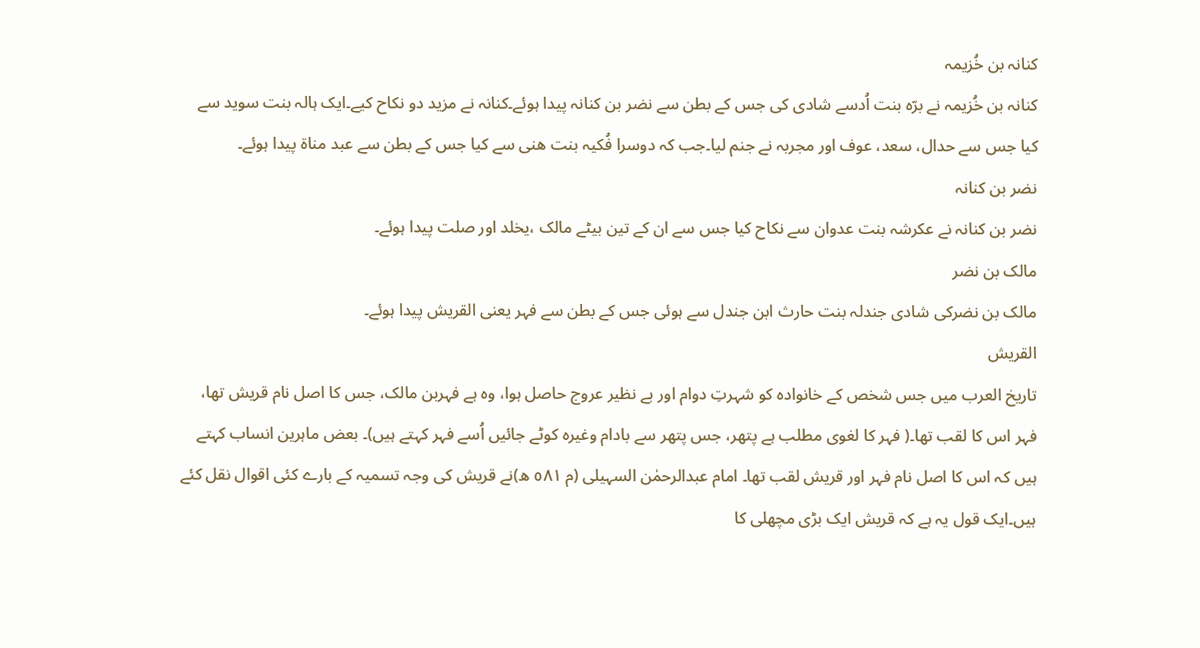کنانہ بن خُزیمہ
کنانہ بن خُزیمہ نے برّہ بنت اُدسے شادی کی جس کے بطن سے نضر بن کنانہ پیدا ہوئے۔کنانہ نے مزید دو نکاح کیے۔ایک ہالہ بنت سوید سے کیا جس سے حدال، سعد، عوف اور مجربہ نے جنم لیا۔جب کہ دوسرا فُکیہ بنت ھنی سے کیا جس کے بطن سے عبد مناة پیدا ہوئے۔
نضر بن کنانہ
نضر بن کنانہ نے عکرشہ بنت عدوان سے نکاح کیا جس سے ان کے تین بیٹے مالک ،یخلد اور صلت پیدا ہوئے۔
مالک بن نضر
مالک بن نضرکی شادی جندلہ بنت حارث ابن جندل سے ہوئی جس کے بطن سے فہر یعنی القریش پیدا ہوئے۔
القریش
تاریخ العرب میں جس شخص کے خانوادہ کو شہرتِ دوام اور بے نظیر عروج حاصل ہوا، وہ ہے فہربن مالک، جس کا اصل نام قریش تھا، فہر اس کا لقب تھا۔( فہر کا لغوی مطلب ہے پتھر، جس پتھر سے بادام وغیرہ کوٹے جائیں اُسے فہر کہتے ہیں)۔ بعض ماہرین انساب کہتے ہیں کہ اس کا اصل نام فہر اور قریش لقب تھا۔ امام عبدالرحمٰن السہیلی (م ٥٨١ ھ)نے قریش کی وجہ تسمیہ کے بارے کئی اقوال نقل کئے ہیں۔ایک قول یہ ہے کہ قریش ایک بڑی مچھلی کا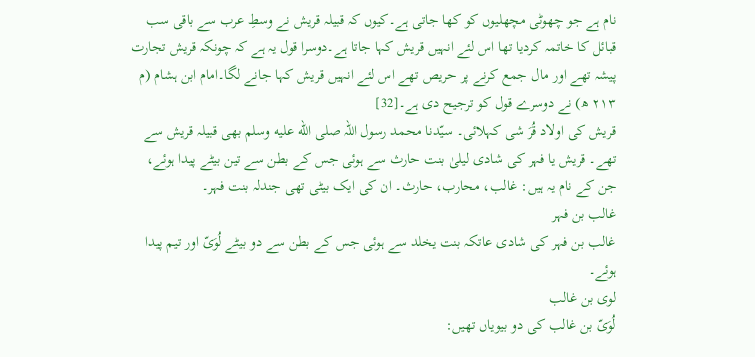نام ہے جو چھوٹی مچھلیوں کو کھا جاتی ہے۔کیوں کہ قبیلہ قریش نے وسطِ عرب سے باقی سب قبائل کا خاتمہ کردیا تھا اس لئے انہیں قریش کہا جاتا ہے۔دوسرا قول یہ ہے کہ چونکہ قریش تجارت پیشہ تھے اور مال جمع کرنے پر حریص تھے اس لئے انہیں قریش کہا جانے لگا۔امام ابن ہشام (م ٢١٣ ھ) نے دوسرے قول کو ترجیح دی ہے۔[32]
قریش کی اولاد قُرَ شی کہلائی۔ سیّدنا محمد رسول اللہ صلى الله عليه وسلم بھی قبیلہ قریش سے تھے۔ قریش یا فہر کی شادی لیلیٰ بنت حارث سے ہوئی جس کے بطن سے تین بیٹے پیدا ہوئے، جن کے نام یہ ہیں: غالب، محارب، حارث۔ ان کی ایک بیٹی تھی جندلہ بنت فہر۔
غالب بن فہر
غالب بن فہر کی شادی عاتکہ بنت یخلد سے ہوئی جس کے بطن سے دو بیٹے لُوَیّ اور تیم پیدا ہوئے۔
لوی بن غالب
لُوَیّ بن غالب کی دو بیویاں تھیں: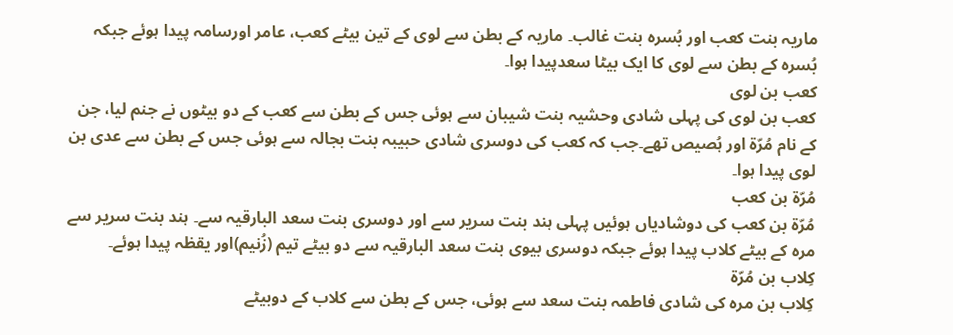ماریہ بنت کعب اور بُسرہ بنت غالب۔ ماریہ کے بطن سے لوی کے تین بیٹے کعب، عامر اورسامہ پیدا ہوئے جبکہ بُسرہ کے بطن سے لوی کا ایک بیٹا سعدپیدا ہوا۔
کعب بن لوی
کعب بن لوی کی پہلی شادی وحشیہ بنت شیبان سے ہوئی جس کے بطن سے کعب کے دو بیٹوں نے جنم لیا، جن کے نام مُرّة اور ہُصیص تھے۔جب کہ کعب کی دوسری شادی حبیبہ بنت بجالہ سے ہوئی جس کے بطن سے عدی بن لوی پیدا ہوا۔
مُرّة بن کعب
مُرّة بن کعب کی دوشادیاں ہوئیں پہلی ہند بنت سریر سے اور دوسری بنت سعد البارقیہ سے۔ ہند بنت سریر سے مرہ کے بیٹے کلاب پیدا ہوئے جبکہ دوسری بیوی بنت سعد البارقیہ سے دو بیٹے تیم (زُنیم)اور یقظہ پیدا ہوئے۔
کِلاب بن مُرّة
کِلاب بن مرہ کی شادی فاطمہ بنت سعد سے ہوئی، جس کے بطن سے کلاب کے دوبیٹے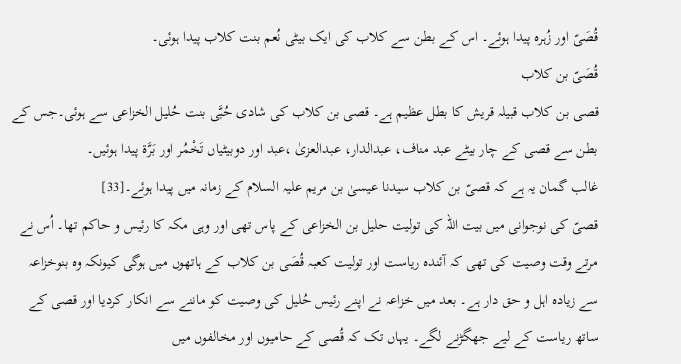قُصَیّ اور زُہرہ پیدا ہوئے۔ اس کے بطن سے کلاب کی ایک بیٹی نُعم بنت کلاب پیدا ہوئی۔
قُصَیّ بن کلاب
قصی بن کلاب قبیلہ قریش کا بطل عظیم ہے۔ قصی بن کلاب کی شادی حُبَّی بنت حُلیل الخزاعی سے ہوئی۔جس کے بطن سے قصی کے چار بیٹے عبد مناف، عبدالدار، عبدالعزیٰ ،عبد اور دوبیٹیاں تَخْمُر اور بَرَّة پیدا ہوئیں۔
غالب گمان یہ ہے کہ قصیّ بن کلاب سیدنا عیسیٰ بن مریم علیہ السلام کے زمانہ میں پیدا ہوئے۔[33]
قصیّ کی نوجوانی میں بیت اللہ کی تولیت حلیل بن الخزاعی کے پاس تھی اور وہی مکہ کا رئیس و حاکم تھا۔ اُس نے مرتے وقت وصیت کی تھی کہ آئندہ ریاست اور تولیت کعبہ قُصَی بن کلاب کے ہاتھوں میں ہوگی کیونکہ وہ بنوخزاعہ سے زیادہ اہل و حق دار ہے۔ بعد میں خزاعہ نے اپنے رئیس حُلیل کی وصیت کو ماننے سے انکار کردیا اور قصی کے ساتھ ریاست کے لیے جھگڑنے لگے۔ یہاں تک کہ قُصی کے حامیوں اور مخالفوں میں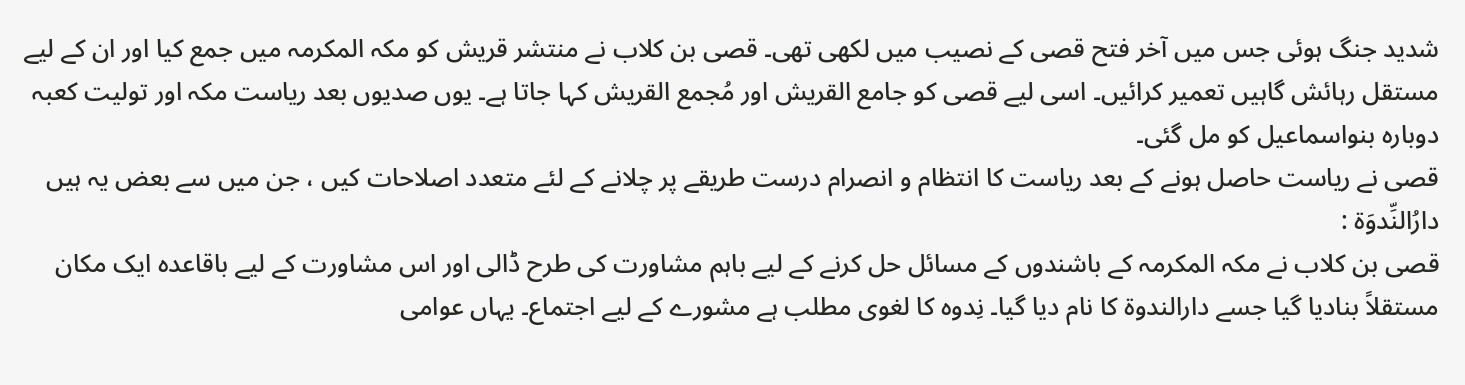شدید جنگ ہوئی جس میں آخر فتح قصی کے نصیب میں لکھی تھی۔ قصی بن کلاب نے منتشر قریش کو مکہ المکرمہ میں جمع کیا اور ان کے لیے مستقل رہائش گاہیں تعمیر کرائیں۔ اسی لیے قصی کو جامع القریش اور مُجمع القریش کہا جاتا ہے۔ یوں صدیوں بعد ریاست مکہ اور تولیت کعبہ دوبارہ بنواسماعیل کو مل گئی۔
قصی نے ریاست حاصل ہونے کے بعد ریاست کا انتظام و انصرام درست طریقے پر چلانے کے لئے متعدد اصلاحات کیں ، جن میں سے بعض یہ ہیں
دارُالنِّدوَة :
قصی بن کلاب نے مکہ المکرمہ کے باشندوں کے مسائل حل کرنے کے لیے باہم مشاورت کی طرح ڈالی اور اس مشاورت کے لیے باقاعدہ ایک مکان مستقلاً بنادیا گیا جسے دارالندوة کا نام دیا گیا۔ نِدوہ کا لغوی مطلب ہے مشورے کے لیے اجتماع۔ یہاں عوامی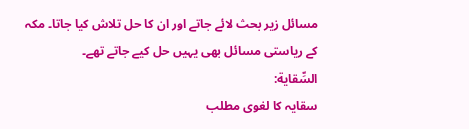مسائل زیر بحث لائے جاتے اور ان کا حل تلاش کیا جاتا۔ مکہ کے ریاستی مسائل بھی یہیں حل کیے جاتے تھے۔
السِّقایة:
سقایہ کا لغوی مطلب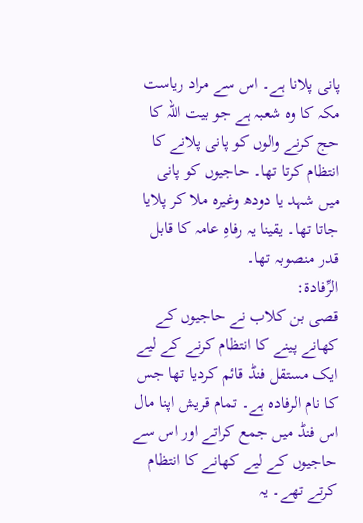پانی پلانا ہے۔ اس سے مراد ریاست مکہ کا وہ شعبہ ہے جو بیت اللہ کا حج کرنے والوں کو پانی پلانے کا انتظام کرتا تھا۔ حاجیوں کو پانی میں شہد یا دودھ وغیرہ ملا کر پلایا جاتا تھا۔ یقینا یہ رفاہِ عامہ کا قابل قدر منصوبہ تھا۔
الرِّفادة:
قصی بن کلاب نے حاجیوں کے کھانے پینے کا انتظام کرنے کے لیے ایک مستقل فنڈ قائم کردیا تھا جس کا نام الرفادہ ہے۔ تمام قریش اپنا مال اس فنڈ میں جمع کراتے اور اس سے حاجیوں کے لیے کھانے کا انتظام کرتے تھے۔ یہ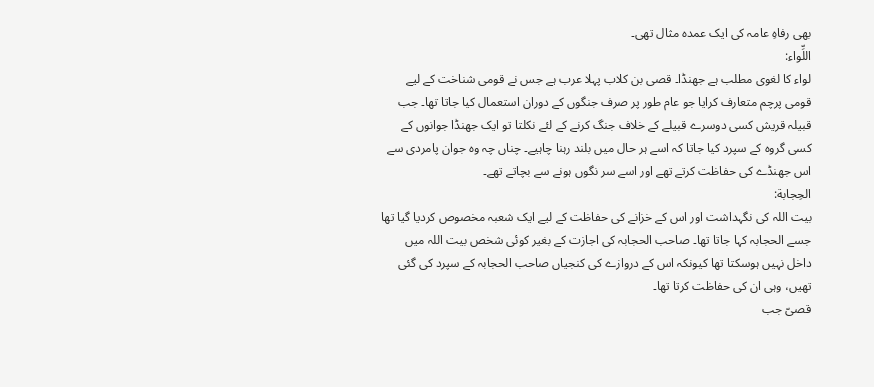بھی رفاہِ عامہ کی ایک عمدہ مثال تھی۔
اللِّواء:
لواء کا لغوی مطلب ہے جھنڈا۔ قصی بن کلاب پہلا عرب ہے جس نے قومی شناخت کے لیے قومی پرچم متعارف کرایا جو عام طور پر صرف جنگوں کے دوران استعمال کیا جاتا تھا۔ جب قبیلہ قریش کسی دوسرے قبیلے کے خلاف جنگ کرنے کے لئے نکلتا تو ایک جھنڈا جوانوں کے کسی گروہ کے سپرد کیا جاتا کہ اسے ہر حال میں بلند رہنا چاہیے۔ چناں چہ وہ جوان پامردی سے اس جھنڈے کی حفاظت کرتے تھے اور اسے سر نگوں ہونے سے بچاتے تھے۔
الحِجابة:
بیت اللہ کی نگہداشت اور اس کے خزانے کی حفاظت کے لیے ایک شعبہ مخصوص کردیا گیا تھا جسے الحجابہ کہا جاتا تھا۔ صاحب الحجابہ کی اجازت کے بغیر کوئی شخص بیت اللہ میں داخل نہیں ہوسکتا تھا کیونکہ اس کے دروازے کی کنجیاں صاحب الحجابہ کے سپرد کی گئی تھیں، وہی ان کی حفاظت کرتا تھا۔
قصیّ جب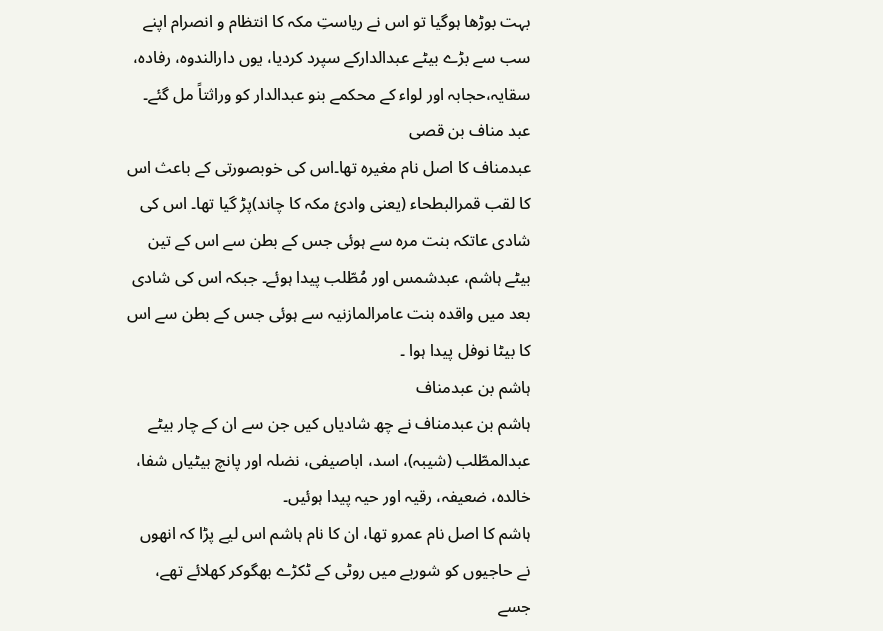بہت بوڑھا ہوگیا تو اس نے ریاستِ مکہ کا انتظام و انصرام اپنے سب سے بڑے بیٹے عبدالدارکے سپرد کردیا، یوں دارالندوہ، رفادہ، سقایہ،حجابہ اور لواء کے محکمے بنو عبدالدار کو وراثتاً مل گئے۔
عبد مناف بن قصی
عبدمناف کا اصل نام مغیرہ تھا۔اس کی خوبصورتی کے باعث اس کا لقب قمرالبطحاء (یعنی وادیٔ مکہ کا چاند)پڑ گیا تھا۔ اس کی شادی عاتکہ بنت مرہ سے ہوئی جس کے بطن سے اس کے تین بیٹے ہاشم، عبدشمس اور مُطّلب پیدا ہوئے۔ جبکہ اس کی شادی بعد میں واقدہ بنت عامرالمازنیہ سے ہوئی جس کے بطن سے اس کا بیٹا نوفل پیدا ہوا ۔
ہاشم بن عبدمناف
ہاشم بن عبدمناف نے چھ شادیاں کیں جن سے ان کے چار بیٹے عبدالمطّلب (شیبہ)، اسد، اباصیفی، نضلہ اور پانچ بیٹیاں شفا، خالدہ، ضعیفہ، رقیہ اور حیہ پیدا ہوئیں۔
ہاشم کا اصل نام عمرو تھا، ان کا نام ہاشم اس لیے پڑا کہ انھوں نے حاجیوں کو شوربے میں روٹی کے ٹکڑے بھگوکر کھلائے تھے، جسے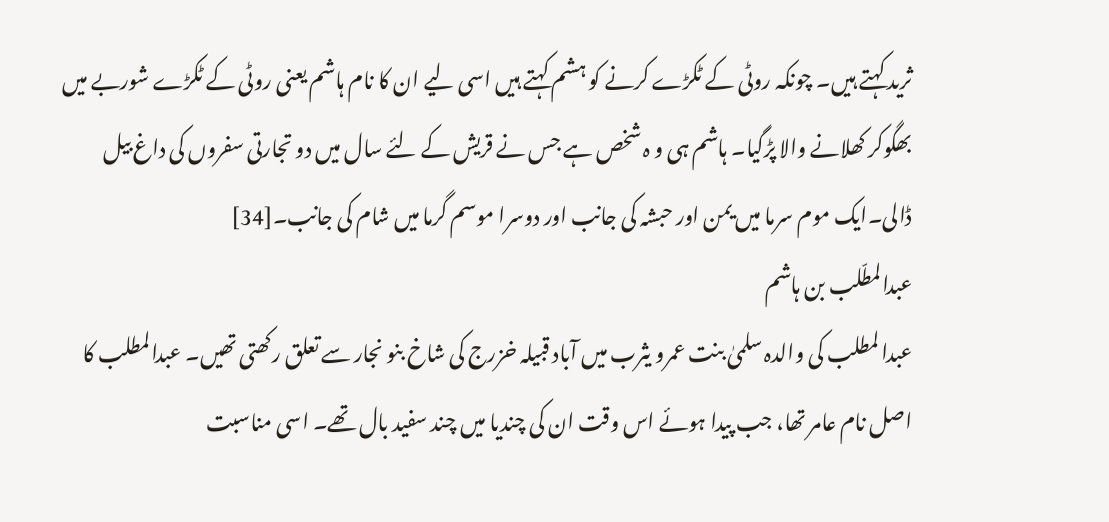ثرید کہتے ہیں۔ چونکہ روٹی کے ٹکڑے کرنے کو ہشم کہتے ہیں اسی لیے ان کا نام ہاشم یعنی روٹی کے ٹکڑے شوربے میں بھگوکر کھلانے والا پڑگیا۔ ہاشم ہی و ہ شخص ہے جس نے قریش کے لئے سال میں دو تجارتی سفروں کی داغ بیل ڈالی۔ایک موم سرما میں یمن اور حبشہ کی جانب اور دوسرا موسم گرما میں شام کی جانب۔[34]
عبدالمطّلب بن ہاشم
عبدا لمطلب کی والدہ سلمیٰ بنت عمرو یثرب میں آباد قبیلہ خزرج کی شاخ بنو نجار سے تعلق رکھتی تھیں۔ عبدالمطلب کا اصل نام عامر تھا، جب پیدا ہوئے اس وقت ان کی چندیا میں چند سفید بال تھے۔ اسی مناسبت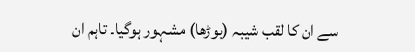سے ان کا لقب شیبہ (بوڑھا) مشہور ہوگیا۔ تاہم ان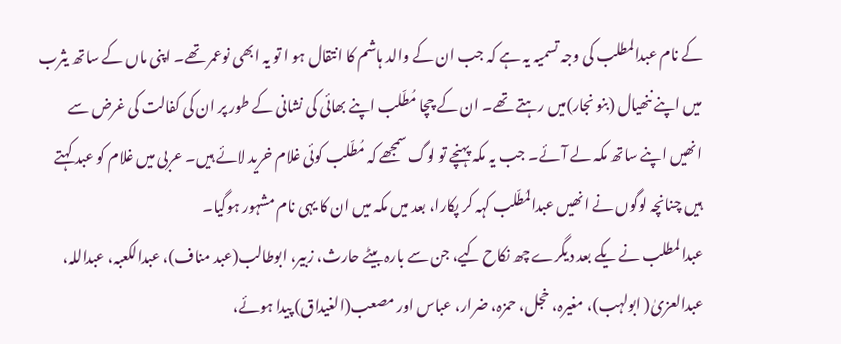کے نام عبدالمطلب کی وجہ تسمیہ یہ ہے کہ جب ان کے والد ہاشم کا انتقال ہو ا تو یہ ابھی نوعمر تھے۔ اپنی ماں کے ساتھ یثرب میں اپنے ننھیال (بنو نجار)میں رہتے تھے۔ ان کے چچا مُطّلب اپنے بھائی کی نشانی کے طور پر ان کی کفالت کی غرض سے انھیں اپنے ساتھ مکہ لے آئے۔ جب یہ مکہ پہنچے تو لوگ سمجھے کہ مُطّلب کوئی غلام خرید لائے ہیں۔ عربی میں غلام کو عبد کہتے ہیں چنانچہ لوگوں نے انھیں عبدالمُطّلب کہہ کر پکارا، بعد میں مکہ میں ان کا یہی نام مشہور ہوگیا۔
عبدالمطلب نے یکے بعد دیگرے چھ نکاح کیے، جن سے بارہ بیٹے حارث، زبیر، ابوطالب(عبد مناف)، عبدالکعبہ، عبداللہ، عبدالعزیٰ( ابولہب)، مغیرہ، خجل، حمزہ، ضرار، عباس اور مصعب(الغیداق) پیدا ہوئے،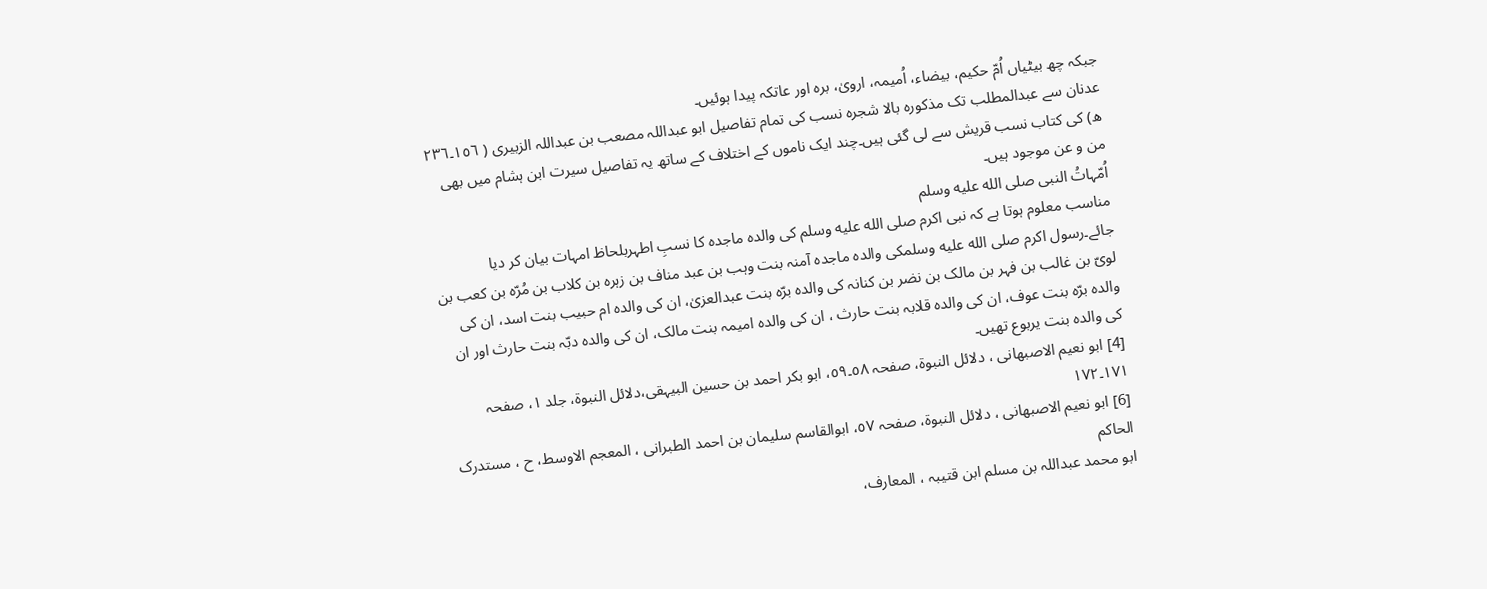جبکہ چھ بیٹیاں اُمّ حکیم، بیضاء، اُمیمہ، ارویٰ، برہ اور عاتکہ پیدا ہوئیں۔
عدنان سے عبدالمطلب تک مذکورہ بالا شجرہ نسب کی تمام تفاصیل ابو عبداللہ مصعب بن عبداللہ الزبیری ( ١٥٦۔٢٣٦ ھ) کی کتاب نسب قریش سے لی گئی ہیں۔چند ایک ناموں کے اختلاف کے ساتھ یہ تفاصیل سیرت ابن ہشام میں بھی من و عن موجود ہیں۔
اُمّہاتُ النبی صلى الله عليه وسلم
مناسب معلوم ہوتا ہے کہ نبی اکرم صلى الله عليه وسلم کی والدہ ماجدہ کا نسبِ اطہربلحاظ امہات بیان کر دیا جائے۔رسول اکرم صلى الله عليه وسلمکی والدہ ماجدہ آمنہ بنت وہب بن عبد مناف بن زہرہ بن کلاب بن مُرّہ بن کعب بن لویّ بن غالب بن فہر بن مالک بن نضر بن کنانہ کی والدہ برّہ بنت عبدالعزیٰ، ان کی والدہ ام حبیب بنت اسد، ان کی والدہ برّہ بنت عوف، ان کی والدہ قلابہ بنت حارث ، ان کی والدہ امیمہ بنت مالک، ان کی والدہ دبّہ بنت حارث اور ان کی والدہ بنت یربوع تھیں۔
[4] ابو نعیم الاصبھانی ، دلائل النبوة، صفحہ ٥٨۔٥٩، ابو بکر احمد بن حسین البیہقی،دلائل النبوة، جلد ١، صفحہ ١٧١۔١٧٢
[6] ابو نعیم الاصبھانی ، دلائل النبوة، صفحہ ٥٧، ابوالقاسم سلیمان بن احمد الطبرانی ، المعجم الاوسط، ح ، مستدرک الحاکم
ابو محمد عبداللہ بن مسلم ابن قتیبہ ، المعارف،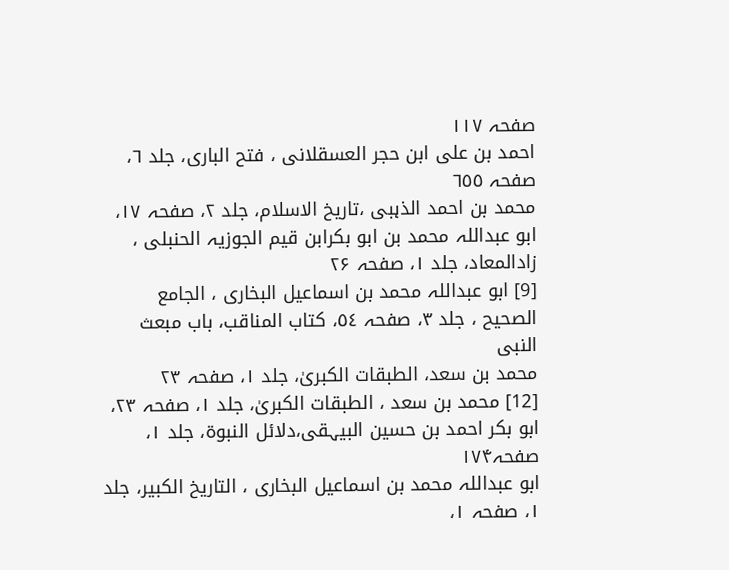صفحہ ١١٧
احمد بن علی ابن حجر العسقلانی ، فتح الباری، جلد ٦، صفحہ ٦٥٥
محمد بن احمد الذہبی ،تاریخ الاسلام، جلد ٢، صفحہ ١٧،
ابو عبداللہ محمد بن ابو بکرابن قیم الجوزیہ الحنبلی ، زادالمعاد، جلد ١، صفحہ ۲۶
[9] ابو عبداللہ محمد بن اسماعیل البخاری ، الجامع الصحیح ، جلد ٣، صفحہ ٥٤، کتاب المناقب، باب مبعث النبی
محمد بن سعد، الطبقات الکبریٰ، جلد ١، صفحہ ۲۳
[12] محمد بن سعد ، الطبقات الکبریٰ، جلد ١، صفحہ ٢٣،
ابو بکر احمد بن حسین البیہقی،دلائل النبوة، جلد ١، صفحہ۱۷۴
ابو عبداللہ محمد بن اسماعیل البخاری ، التاریخ الکبیر، جلد ١، صفحہ ١،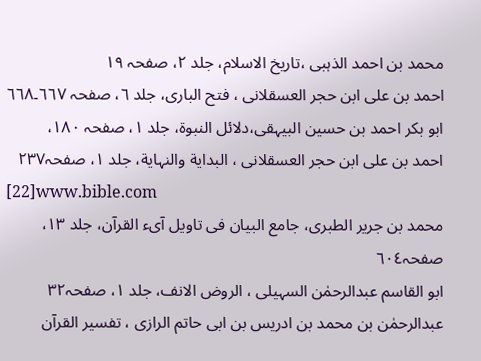محمد بن احمد الذہبی ،تاریخ الاسلام، جلد ٢، صفحہ ١٩
احمد بن علی ابن حجر العسقلانی ، فتح الباری، جلد ٦، صفحہ ٦٦٧۔٦٦٨
ابو بکر احمد بن حسین البیہقی،دلائل النبوة، جلد ١، صفحہ ١٨٠،
احمد بن علی ابن حجر العسقلانی ، البدایة والنہایة، جلد ١، صفحہ۲۳۷
[22]www.bible.com
محمد بن جریر الطبری، جامع البیان فی تاویل آیء القرآن، جلد ١٣، صفحہ٦٠٤
ابو القاسم عبدالرحمٰن السہیلی ، الروض الانف، جلد ١، صفحہ۳۲
عبدالرحمٰن بن محمد بن ادریس بن ابی حاتم الرازی ، تفسیر القرآن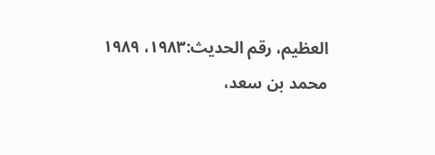العظیم، رقم الحدیث:١٩٨٣، ١٩٨٩
محمد بن سعد،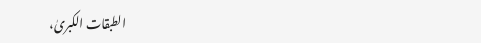الطبقات الکبریٰ،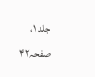جلد ١، صفحہ۴۲